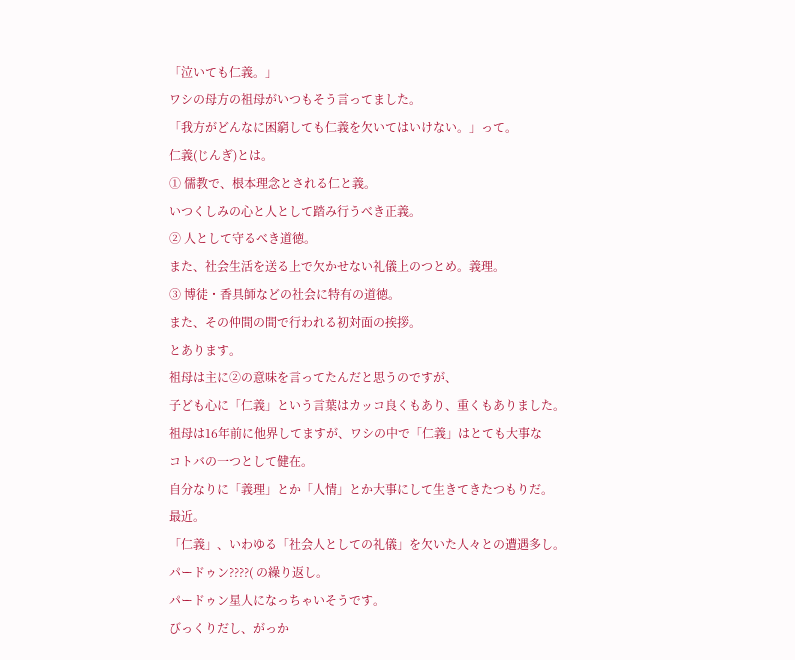「泣いても仁義。」
ワシの母方の祖母がいつもそう言ってました。
「我方がどんなに困窮しても仁義を欠いてはいけない。」って。
仁義(じんぎ)とは。
① 儒教で、根本理念とされる仁と義。
いつくしみの心と人として踏み行うべき正義。
② 人として守るべき道徳。
また、社会生活を送る上で欠かせない礼儀上のつとめ。義理。
③ 博徒・香具師などの社会に特有の道徳。
また、その仲間の間で行われる初対面の挨拶。
とあります。
祖母は主に②の意味を言ってたんだと思うのですが、
子ども心に「仁義」という言葉はカッコ良くもあり、重くもありました。
祖母は16年前に他界してますが、ワシの中で「仁義」はとても大事な
コトバの一つとして健在。
自分なりに「義理」とか「人情」とか大事にして生きてきたつもりだ。
最近。
「仁義」、いわゆる「社会人としての礼儀」を欠いた人々との遭遇多し。
パードゥン????( の繰り返し。
パードゥン星人になっちゃいそうです。
びっくりだし、がっか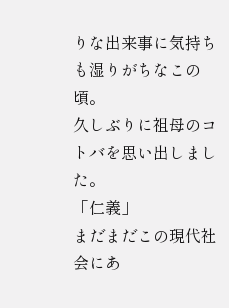りな出来事に気持ちも湿りがちなこの頃。
久しぶりに祖母のコトバを思い出しました。
「仁義」
まだまだこの現代社会にあ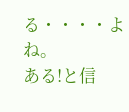る・・・・よね。
ある!と信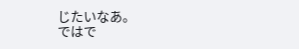じたいなあ。
ではで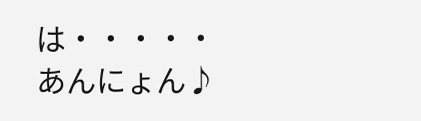は・・・・・
あんにょん♪